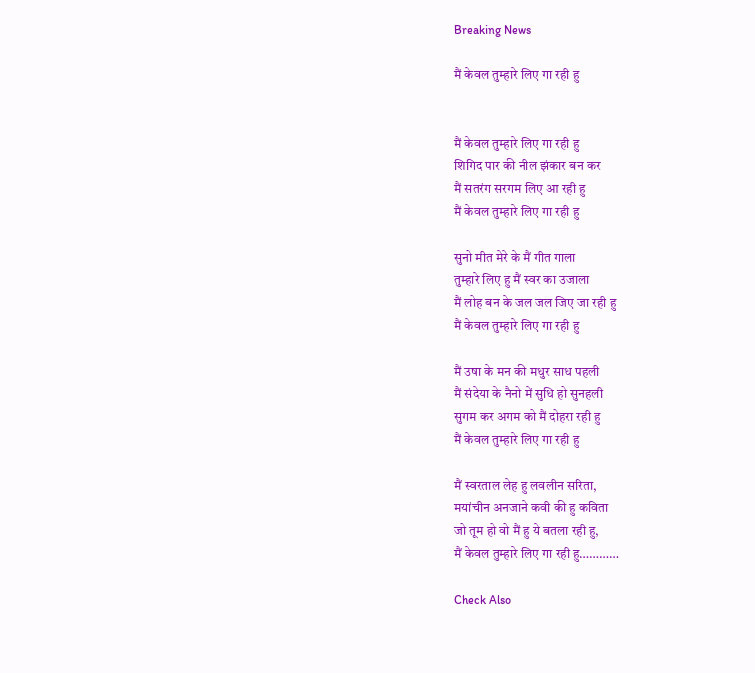Breaking News

मैं केवल तुम्हारे लिए गा रही हु


मैं केवल तुम्हारे लिए गा रही हु
शिगिद पार की नील झंकार बन कर
मैं सतरंग सरगम लिए आ रही हु
मैं केवल तुम्हारे लिए गा रही हु

सुनो मीत मेरे के मैं गीत गाला
तुम्हारे लिए हु मैं स्वर का उजाला
मैं लोह बन के जल जल जिए जा रही हु
मैं केवल तुम्हारे लिए गा रही हु

मैं उषा के मन की मधुर साध पहली
मैं संदेया के नैनो में सुधि हो सुनहली
सुगम कर अगम को मैं दोहरा रही हु
मैं केवल तुम्हारे लिए गा रही हु

मैं स्वरताल लेह हु लवलीन सरिता,
मयांचीन अनजाने कवी की हु कविता
जो तूम हो वो मैं हु ये बतला रही हु,
मैं केवल तुम्हारे लिए गा रही हु…………

Check Also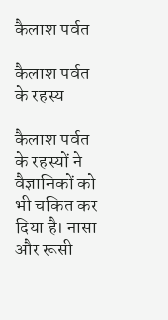कैलाश पर्वत

कैलाश पर्वत के रहस्य

कैलाश पर्वत के रहस्यों ने वैज्ञानिकों को भी चकित कर दिया है। नासा और रूसी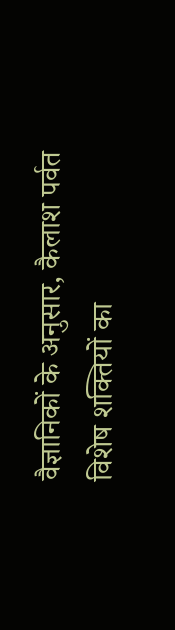वैज्ञानिकों के अनुसार, कैलाश पर्वत विशेष शक्तियों का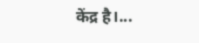केंद्र है।...